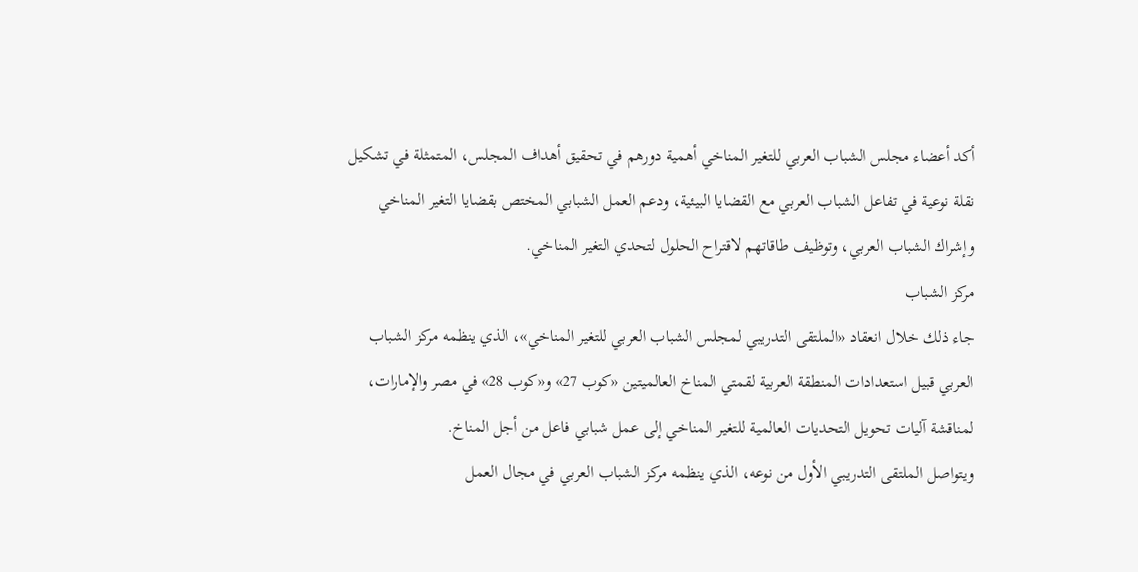أكد أعضاء مجلس الشباب العربي للتغير المناخي أهمية دورهم في تحقيق أهداف المجلس، المتمثلة في تشكيل نقلة نوعية في تفاعل الشباب العربي مع القضايا البيئية، ودعم العمل الشبابي المختص بقضايا التغير المناخي وإشراك الشباب العربي، وتوظيف طاقاتهم لاقتراح الحلول لتحدي التغير المناخي.
مركز الشباب
جاء ذلك خلال انعقاد «الملتقى التدريبي لمجلس الشباب العربي للتغير المناخي»، الذي ينظمه مركز الشباب العربي قبيل استعدادات المنطقة العربية لقمتي المناخ العالميتين «كوب 27» و«كوب 28» في مصر والإمارات، لمناقشة آليات تحويل التحديات العالمية للتغير المناخي إلى عمل شبابي فاعل من أجل المناخ.
ويتواصل الملتقى التدريبي الأول من نوعه، الذي ينظمه مركز الشباب العربي في مجال العمل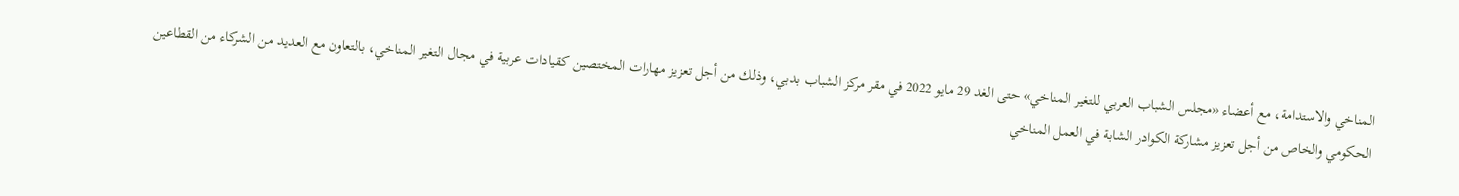المناخي والاستدامة، مع أعضاء «مجلس الشباب العربي للتغير المناخي» حتى الغد 29 مايو 2022 في مقر مركز الشباب بدبي، وذلك من أجل تعزيز مهارات المختصين كقيادات عربية في مجال التغير المناخي، بالتعاون مع العديد من الشركاء من القطاعين الحكومي والخاص من أجل تعزيز مشاركة الكوادر الشابة في العمل المناخي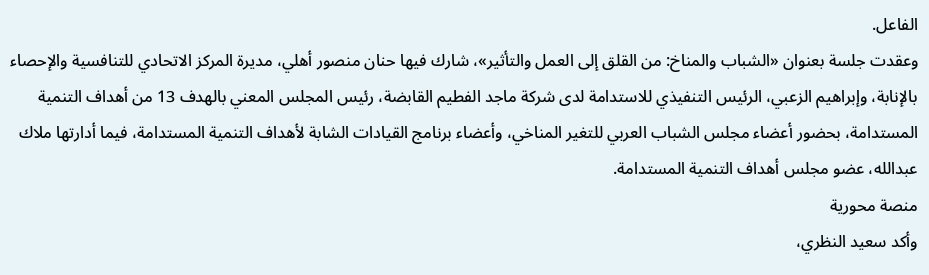الفاعل.
وعقدت جلسة بعنوان «الشباب والمناخ: من القلق إلى العمل والتأثير»، شارك فيها حنان منصور أهلي، مديرة المركز الاتحادي للتنافسية والإحصاء بالإنابة، وإبراهيم الزعبي، الرئيس التنفيذي للاستدامة لدى شركة ماجد الفطيم القابضة، رئيس المجلس المعني بالهدف 13 من أهداف التنمية المستدامة، بحضور أعضاء مجلس الشباب العربي للتغير المناخي، وأعضاء برنامج القيادات الشابة لأهداف التنمية المستدامة، فيما أدارتها ملاك عبدالله، عضو مجلس أهداف التنمية المستدامة.
منصة محورية
وأكد سعيد النظري،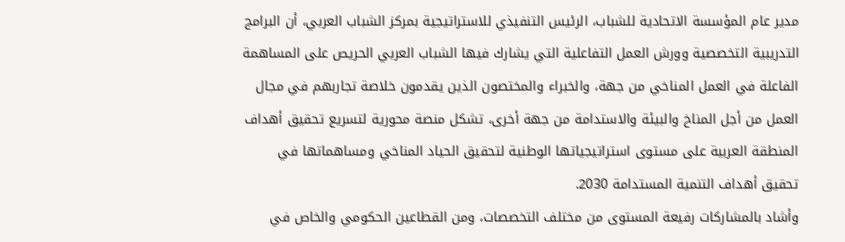مدير عام المؤسسة الاتحادية للشباب، الرئيس التنفيذي للاستراتيجية بمركز الشباب العربي، أن البرامج التدريبية التخصصية وورش العمل التفاعلية التي يشارك فيها الشباب العربي الحريص على المساهمة الفاعلة في العمل المناخي من جهة، والخبراء والمختصون الذين يقدمون خلاصة تجاربهم في مجال العمل من أجل المناخ والبيئة والاستدامة من جهة أخرى، تشكل منصة محورية لتسريع تحقيق أهداف المنطقة العربية على مستوى استراتيجياتها الوطنية لتحقيق الحياد المناخي ومساهماتها في تحقيق أهداف التنمية المستدامة 2030.
وأشاد بالمشاركات رفيعة المستوى من مختلف التخصصات، ومن القطاعين الحكومي والخاص في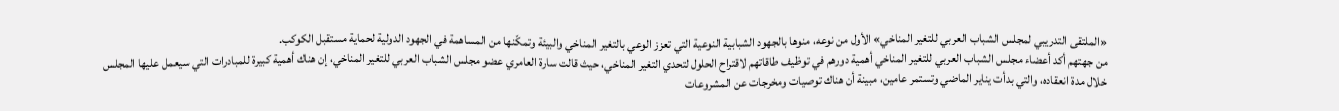«الملتقى التدريبي لمجلس الشباب العربي للتغير المناخي» الأول من نوعه، منوها بالجهود الشبابية النوعية التي تعزز الوعي بالتغير المناخي والبيئة وتمكّنها من المساهمة في الجهود الدولية لحماية مستقبل الكوكب.
من جهتهم أكد أعضاء مجلس الشباب العربي للتغير المناخي أهمية دورهم في توظيف طاقاتهم لاقتراح الحلول لتحدي التغير المناخي، حيث قالت سارة العامري عضو مجلس الشباب العربي للتغير المناخي، إن هناك أهمية كبيرة للمبادرات التي سيعمل عليها المجلس خلال مدة انعقاده، والتي بدأت يناير الماضي وتستمر عامين، مبينة أن هناك توصيات ومخرجات عن المشروعات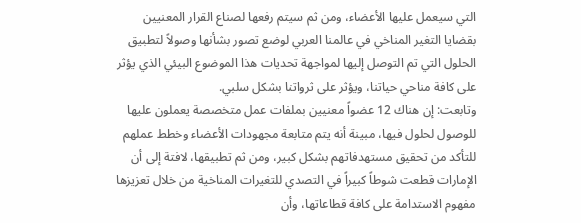التي سيعمل عليها الأعضاء، ومن ثم سيتم رفعها لصناع القرار المعنيين بقضايا التغير المناخي في عالمنا العربي لوضع تصور بشأنها وصولاً لتطبيق الحلول التي تم التوصل إليها لمواجهة تحديات هذا الموضوع البيئي الذي يؤثر على كافة مناحي حياتنا، ويؤثر على ثرواتنا بشكل سلبي.
وتابعت: إن هناك 12 عضواً معنيين بملفات عمل متخصصة يعملون عليها للوصول لحلول فيها، مبينة أنه يتم متابعة مجهودات الأعضاء وخطط عملهم للتأكد من تحقيق مستهدفاتهم بشكل كبير، ومن ثم تطبيقها، لافتة إلى أن الإمارات قطعت شوطاً كبيراً في التصدي للتغيرات المناخية من خلال تعزيزها مفهوم الاستدامة على كافة قطاعاتها، وأن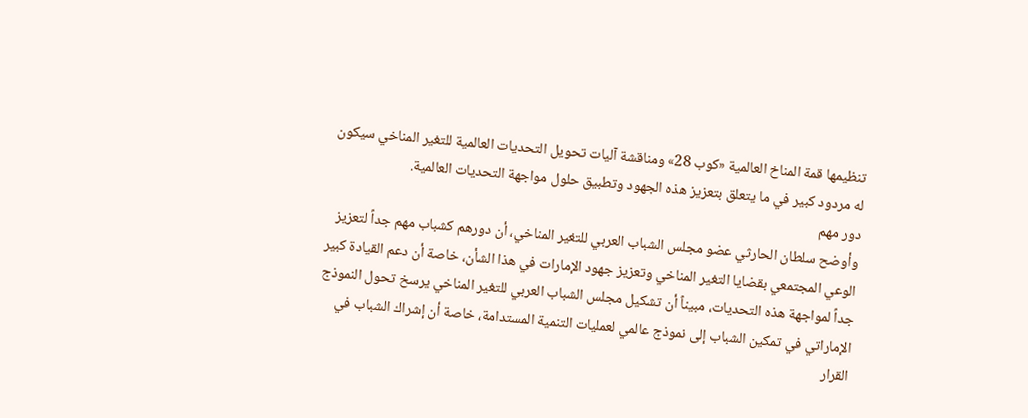تنظيمها قمة المناخ العالمية «كوب 28» ومناقشة آليات تحويل التحديات العالمية للتغير المناخي سيكون له مردود كبير في ما يتعلق بتعزيز هذه الجهود وتطبيق حلول مواجهة التحديات العالمية.
دور مهم
وأوضح سلطان الحارثي عضو مجلس الشباب العربي للتغير المناخي، أن دورهم كشباب مهم جداً لتعزيز الوعي المجتمعي بقضايا التغير المناخي وتعزيز جهود الإمارات في هذا الشأن، خاصة أن دعم القيادة كبير جداً لمواجهة هذه التحديات، مبيناً أن تشكيل مجلس الشباب العربي للتغير المناخي يرسخ تحول النموذج الإماراتي في تمكين الشباب إلى نموذج عالمي لعمليات التنمية المستدامة، خاصة أن إشراك الشباب في القرار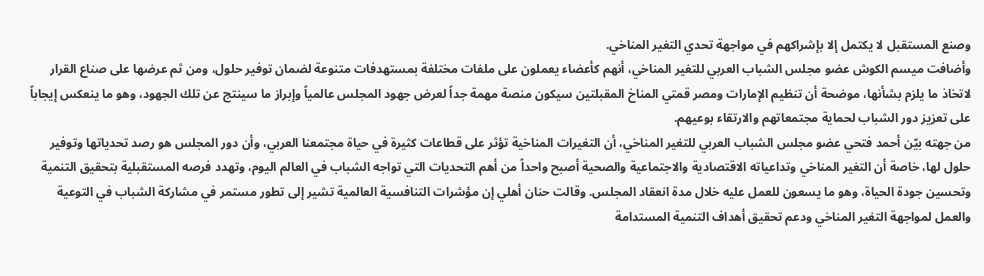وصنع المستقبل لا يكتمل إلا بإشراكهم في مواجهة تحدي التغير المناخي.
وأضافت ميسم الكوش عضو مجلس الشباب العربي للتغير المناخي، أنهم كأعضاء يعملون على ملفات مختلفة بمستهدفات متنوعة لضمان توفير حلول، ومن ثم عرضها على صناع القرار لاتخاذ ما يلزم بشأنها، موضحة أن تنظيم الإمارات ومصر قمتي المناخ المقبلتين سيكون منصة مهمة جداً لعرض جهود المجلس عالمياً وإبراز ما سينتج عن تلك الجهود، وهو ما ينعكس إيجاباً على تعزيز دور الشباب لحماية مجتمعاتهم والارتقاء بوعيهم.
من جهته بيّن أحمد فتحي عضو مجلس الشباب العربي للتغير المناخي، أن التغيرات المناخية تؤثر على قطاعات كثيرة في حياة مجتمعنا العربي، وأن دور المجلس هو رصد تحدياتها وتوفير حلول لها، خاصة أن التغير المناخي وتداعياته الاقتصادية والاجتماعية والصحية أصبح واحداً من أهم التحديات التي تواجه الشباب في العالم اليوم، وتهدد فرصه المستقبلية بتحقيق التنمية وتحسين جودة الحياة، وهو ما يسعون للعمل عليه خلال مدة انعقاد المجلس. وقالت حنان أهلي إن مؤشرات التنافسية العالمية تشير إلى تطور مستمر في مشاركة الشباب في التوعية والعمل لمواجهة التغير المناخي ودعم تحقيق أهداف التنمية المستدامة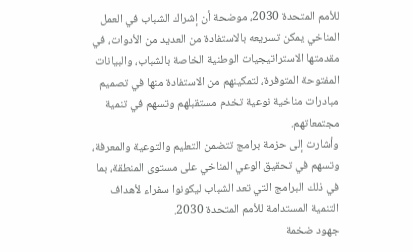للأمم المتحدة 2030، موضحة أن إشراك الشباب في العمل المناخي يمكن تسريعه بالاستفادة من العديد من الأدوات، في مقدمتها الاستراتيجيات الوطنية الخاصة بالشباب، والبيانات المفتوحة المتوفرة، لتمكينهم من الاستفادة منها في تصميم مبادرات مناخية نوعية تخدم مستقبلهم وتسهم في تنمية مجتمعاتهم.
وأشارت إلى حزمة برامج تتضمن التعليم والتوعية والمعرفة، وتسهم في تحقيق الوعي المناخي على مستوى المنطقة، بما في ذلك البرامج التي تعد الشباب ليكونوا سفراء لأهداف التنمية المستدامة للأمم المتحدة 2030.
جهود ضخمة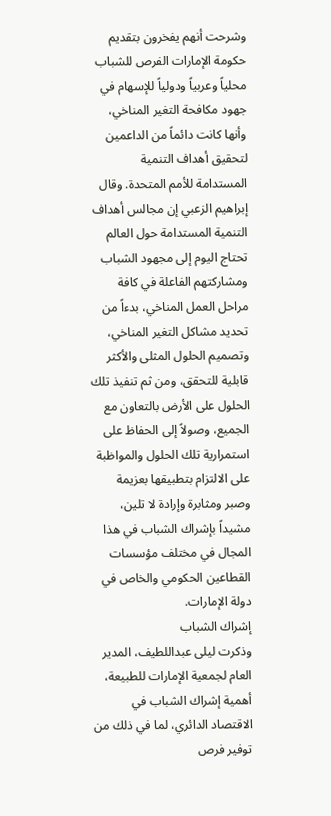وشرحت أنهم يفخرون بتقديم حكومة الإمارات الفرص للشباب محلياً وعربياً ودولياً للإسهام في جهود مكافحة التغير المناخي، وأنها كانت دائماً من الداعمين لتحقيق أهداف التنمية المستدامة للأمم المتحدة. وقال إبراهيم الزعبي إن مجالس أهداف التنمية المستدامة حول العالم تحتاج اليوم إلى مجهود الشباب ومشاركتهم الفاعلة في كافة مراحل العمل المناخي، بدءاً من تحديد مشاكل التغير المناخي، وتصميم الحلول المثلى والأكثر قابلية للتحقق، ومن ثم تنفيذ تلك الحلول على الأرض بالتعاون مع الجميع، وصولاً إلى الحفاظ على استمرارية تلك الحلول والمواظبة على الالتزام بتطبيقها بعزيمة وصبر ومثابرة وإرادة لا تلين، مشيداً بإشراك الشباب في هذا المجال في مختلف مؤسسات القطاعين الحكومي والخاص في دولة الإمارات.
إشراك الشباب
وذكرت ليلى عبداللطيف، المدير العام لجمعية الإمارات للطبيعة، أهمية إشراك الشباب في الاقتصاد الدائري، لما في ذلك من توفير فرص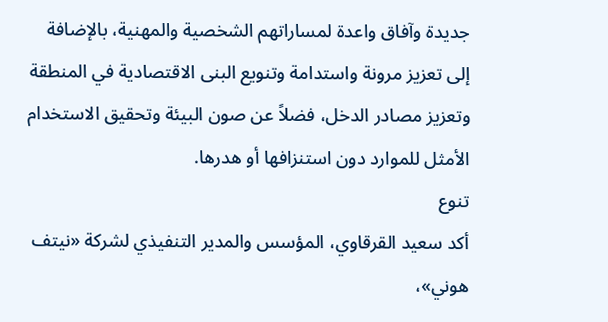جديدة وآفاق واعدة لمساراتهم الشخصية والمهنية، بالإضافة إلى تعزيز مرونة واستدامة وتنويع البنى الاقتصادية في المنطقة وتعزيز مصادر الدخل، فضلاً عن صون البيئة وتحقيق الاستخدام الأمثل للموارد دون استنزافها أو هدرها.
تنوع
أكد سعيد القرقاوي، المؤسس والمدير التنفيذي لشركة «نيتف هوني»،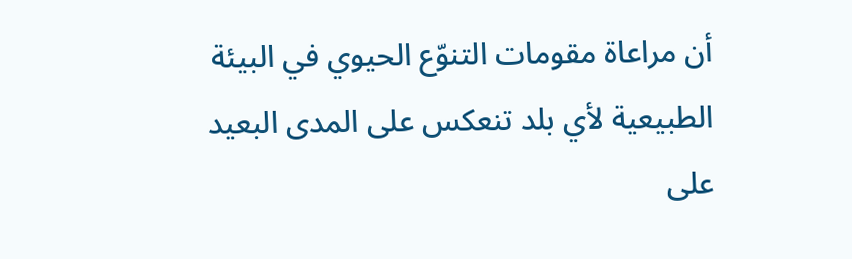أن مراعاة مقومات التنوّع الحيوي في البيئة الطبيعية لأي بلد تنعكس على المدى البعيد على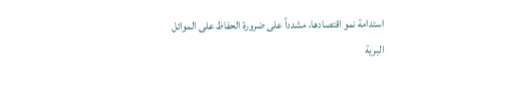استدامة نمو اقتصادها، مشدداً على ضرورة الحفاظ على الموائل البرية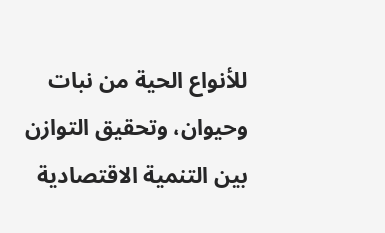للأنواع الحية من نبات وحيوان، وتحقيق التوازن بين التنمية الاقتصادية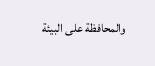والمحافظة على البيئة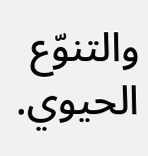والتنوّع الحيوي.